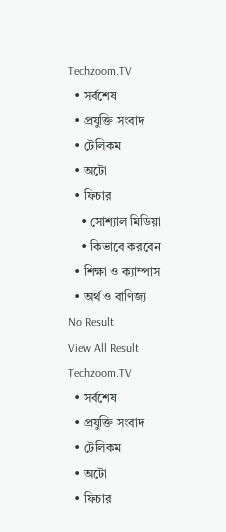Techzoom.TV
  • সর্বশেষ
  • প্রযুক্তি সংবাদ
  • টেলিকম
  • অটো
  • ফিচার
    • সোশ্যাল মিডিয়া
    • কিভাবে করবেন
  • শিক্ষা ও ক্যাম্পাস
  • অর্থ ও বাণিজ্য
No Result
View All Result
Techzoom.TV
  • সর্বশেষ
  • প্রযুক্তি সংবাদ
  • টেলিকম
  • অটো
  • ফিচার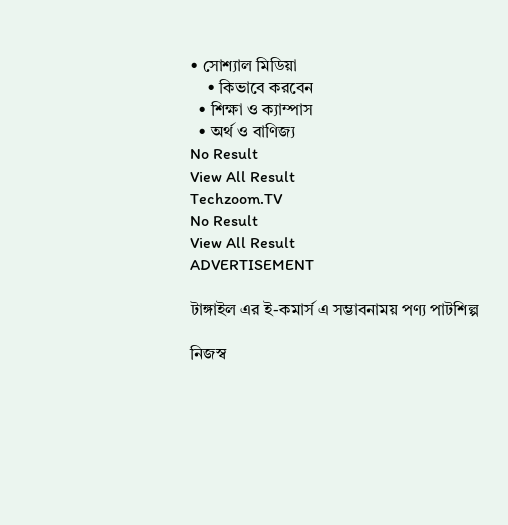• সোশ্যাল মিডিয়া
    • কিভাবে করবেন
  • শিক্ষা ও ক্যাম্পাস
  • অর্থ ও বাণিজ্য
No Result
View All Result
Techzoom.TV
No Result
View All Result
ADVERTISEMENT

টাঙ্গাইল এর ই-কমার্স এ সম্ভাবনাময় পণ্য পাটশিল্প

নিজস্ব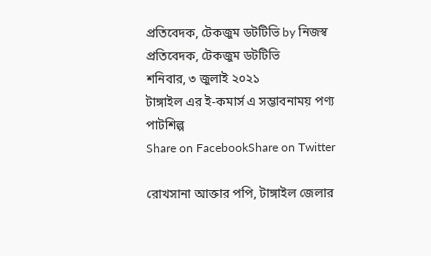প্রতিবেদক, টেকজুম ডটটিভি by নিজস্ব প্রতিবেদক, টেকজুম ডটটিভি
শনিবার, ৩ জুলাই ২০২১
টাঙ্গাইল এর ই-কমার্স এ সম্ভাবনাময় পণ্য পাটশিল্প
Share on FacebookShare on Twitter

রোখসানা আক্তার পপি, টাঙ্গাইল জেলার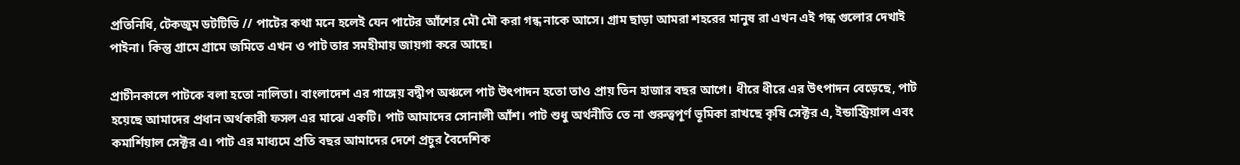প্রতিনিধি, টেকজুম ডটটিভি // পাটের কথা মনে হলেই যেন পাটের আঁশের মৌ মৌ করা গন্ধ নাকে আসে। গ্রাম ছাড়া আমরা শহরের মানুষ রা এখন এই গন্ধ গুলোর দেখাই পাইনা। কিন্তু গ্রামে গ্রামে জমিতে এখন ও পাট তার সমহীমায় জায়গা করে আছে।

প্রাচীনকালে পাটকে বলা হতো নালিতা। বাংলাদেশ এর গাঙ্গেয় বদ্বীপ অঞ্চলে পাট উৎপাদন হতো তাও প্রায় তিন হাজার বছর আগে। ধীরে ধীরে এর উৎপাদন বেড়েছে, পাট হয়েছে আমাদের প্রধান অর্থকারী ফসল এর মাঝে একটি। পাট আমাদের সোনালী আঁশ। পাট শুধু অর্থনীতি তে না গুরুত্বপূর্ণ ভূমিকা রাখছে কৃষি সেক্টর এ, ইন্ডাস্ট্রিয়াল এবং কমার্শিয়াল সেক্টর এ। পাট এর মাধ্যমে প্রতি বছর আমাদের দেশে প্রচুর বৈদেশিক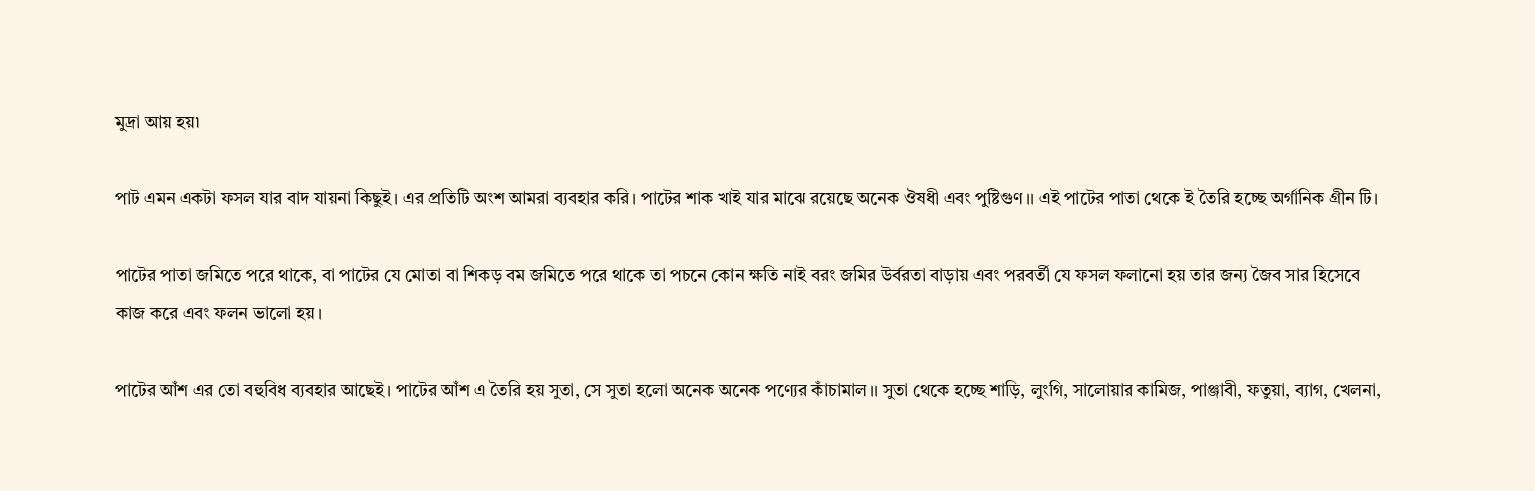মুদ্রা আয় হয়৷

পাট এমন একটা ফসল যার বাদ যায়না কিছুই। এর প্রতিটি অংশ আমরা ব্যবহার করি। পাটের শাক খাই যার মাঝে রয়েছে অনেক ঔষধী এবং পুষ্টিগুণ।। এই পাটের পাতা থেকে ই তৈরি হচ্ছে অর্গানিক গ্রীন টি।

পাটের পাতা জমিতে পরে থাকে, বা পাটের যে মোতা বা শিকড় বম জমিতে পরে থাকে তা পচনে কোন ক্ষতি নাই বরং জমির উর্বরতা বাড়ায় এবং পরবর্তী যে ফসল ফলানো হয় তার জন্য জৈব সার হিসেবে কাজ করে এবং ফলন ভালো হয়।

পাটের আঁশ এর তো বহুবিধ ব্যবহার আছেই। পাটের আঁশ এ তৈরি হয় সুতা, সে সুতা হলো অনেক অনেক পণ্যের কাঁচামাল।। সুতা থেকে হচ্ছে শাড়ি, লুংগি, সালোয়ার কামিজ, পাঞ্জাবী, ফতুয়া, ব্যাগ, খেলনা,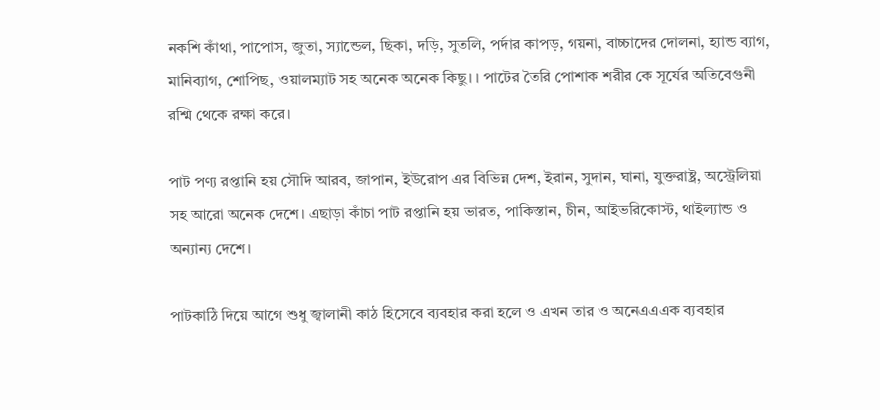নকশি কাঁথা, পাপোস, জুতা, স্যান্ডেল, ছিকা, দড়ি, সুতলি, পর্দার কাপড়, গয়না, বাচ্চাদের দোলনা, হ্যান্ড ব্যাগ, মানিব্যাগ, শোপিছ, ওয়ালম্যাট সহ অনেক অনেক কিছু। । পাটের তৈরি পোশাক শরীর কে সূর্যের অতিবেগুনী রশ্মি থেকে রক্ষা করে।

পাট পণ্য রপ্তানি হয় সৌদি আরব, জাপান, ইউরোপ এর বিভিন্ন দেশ, ইরান, সুদান, ঘানা, যুক্তরাষ্ট্র, অস্ট্রেলিয়া সহ আরো অনেক দেশে। এছাড়া কাঁচা পাট রপ্তানি হয় ভারত, পাকিস্তান, চীন, আইভরিকোস্ট, থাইল্যান্ড ও অন্যান্য দেশে।

পাটকাঠি দিয়ে আগে শুধু জ্বালানী কাঠ হিসেবে ব্যবহার করা হলে ও এখন তার ও অনেএএএক ব্যবহার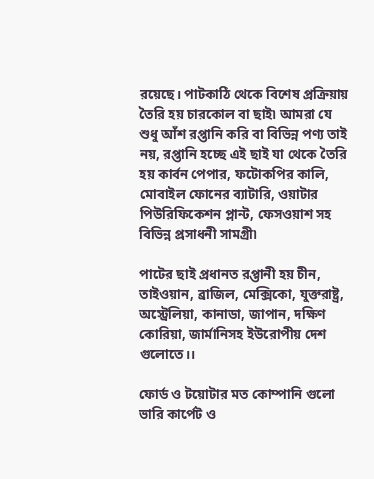রয়েছে। পাটকাঠি থেকে বিশেষ প্রক্রিয়ায় তৈরি হয় চারকোল বা ছাই৷ আমরা যে শুধু আঁশ রপ্তানি করি বা বিভিন্ন পণ্য তাই নয়, রপ্তানি হচ্ছে এই ছাই যা থেকে তৈরি হয় কার্বন পেপার, ফটোকপির কালি, মোবাইল ফোনের ব্যাটারি, ওয়াটার পিউরিফিকেশন প্লান্ট, ফেসওয়াশ সহ বিভিন্ন প্রসাধনী সামগ্রী৷

পাটের ছাই প্রধানত রপ্তানী হয় চীন, তাইওয়ান, ব্রাজিল, মেক্সিকো, যুক্তরাষ্ট্র, অস্ট্রেলিয়া, কানাডা, জাপান, দক্ষিণ কোরিয়া, জার্মানিসহ ইউরোপীয় দেশ গুলোতে।।

ফোর্ড ও টয়োটার মত কোম্পানি গুলো ভারি কার্পেট ও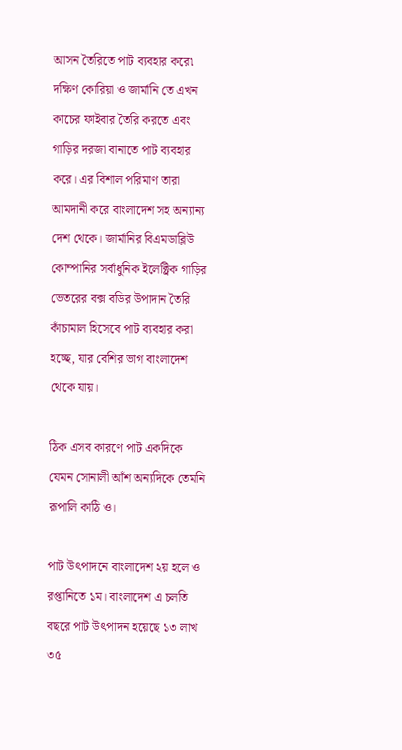আসন তৈরিতে পাট ব্যবহার করে৷ দক্ষিণ কোরিয়া ও জার্মানি তে এখন কাচের ফাইবার তৈরি করতে এবং গাড়ির দরজা বানাতে পাট ব্যবহার করে। এর বিশাল পরিমাণ তারা আমদানী করে বাংলাদেশ সহ অন্যান্য দেশ থেকে। জার্মানির বিএমডাব্লিউ কোম্পানির সর্বাধুনিক ইলেক্ট্রিক গাড়ির ভেতরের বক্স বডির উপাদান তৈরি কাঁচামাল হিসেবে পাট ব্যবহার করা হচ্ছে, যার বেশির ভাগ বাংলাদেশ থেকে যায়।

ঠিক এসব কারণে পাট একদিকে যেমন সোনালী আঁশ অন্যদিকে তেমনি রূপালি কাঠি ও।

পাট উৎপাদনে বাংলাদেশ ২য় হলে ও রপ্তানিতে ১ম। বাংলাদেশ এ চলতি বছরে পাট উৎপাদন হয়েছে ১৩ লাখ ৩৫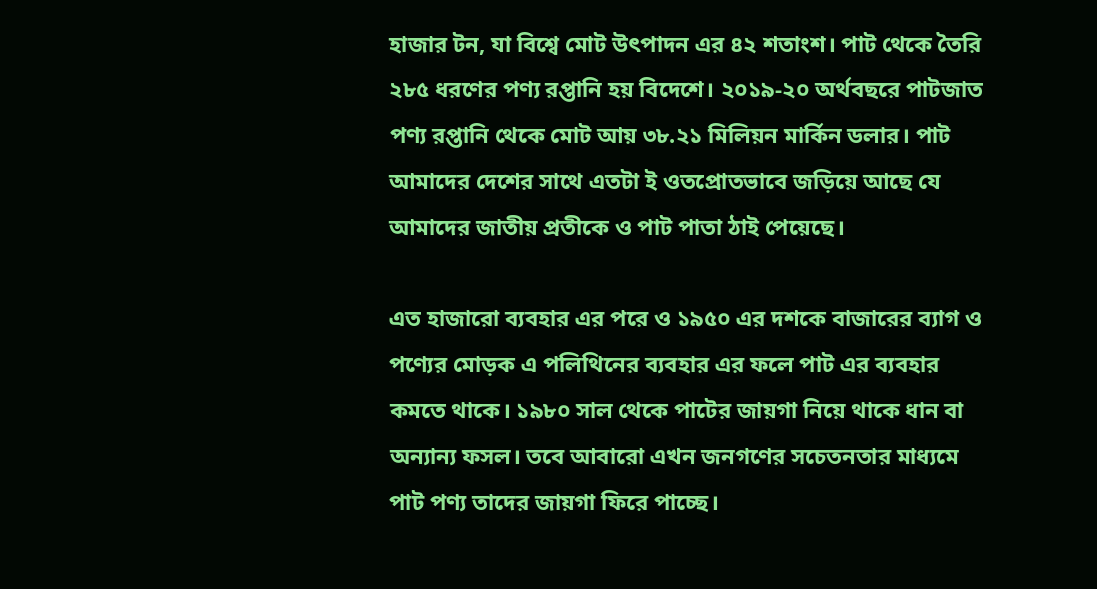হাজার টন, যা বিশ্বে মোট উৎপাদন এর ৪২ শতাংশ। পাট থেকে তৈরি ২৮৫ ধরণের পণ্য রপ্তানি হয় বিদেশে। ২০১৯-২০ অর্থবছরে পাটজাত পণ্য রপ্তানি থেকে মোট আয় ৩৮.২১ মিলিয়ন মার্কিন ডলার। পাট আমাদের দেশের সাথে এতটা ই ওতপ্রোতভাবে জড়িয়ে আছে যে আমাদের জাতীয় প্রতীকে ও পাট পাতা ঠাই পেয়েছে।

এত হাজারো ব্যবহার এর পরে ও ১৯৫০ এর দশকে বাজারের ব্যাগ ও পণ্যের মোড়ক এ পলিথিনের ব্যবহার এর ফলে পাট এর ব্যবহার কমতে থাকে। ১৯৮০ সাল থেকে পাটের জায়গা নিয়ে থাকে ধান বা অন্যান্য ফসল। তবে আবারো এখন জনগণের সচেতনতার মাধ্যমে পাট পণ্য তাদের জায়গা ফিরে পাচ্ছে।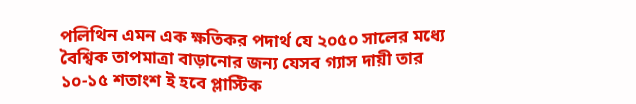পলিথিন এমন এক ক্ষতিকর পদার্থ যে ২০৫০ সালের মধ্যে বৈশ্বিক তাপমাত্রা বাড়ানোর জন্য যেসব গ্যাস দায়ী তার ১০-১৫ শতাংশ ই হবে প্লাস্টিক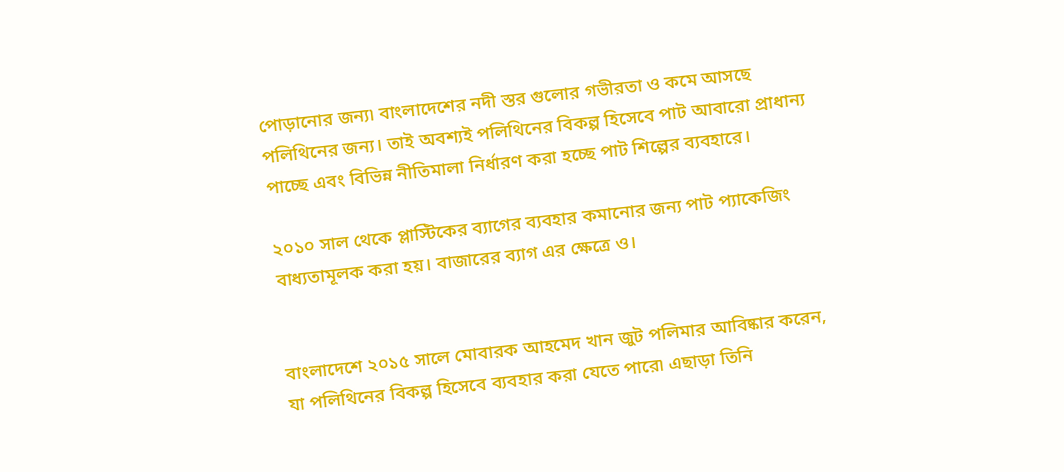পোড়ানোর জন্য৷ বাংলাদেশের নদী স্তর গুলোর গভীরতা ও কমে আসছে পলিথিনের জন্য। তাই অবশ্যই পলিথিনের বিকল্প হিসেবে পাট আবারো প্রাধান্য পাচ্ছে এবং বিভিন্ন নীতিমালা নির্ধারণ করা হচ্ছে পাট শিল্পের ব্যবহারে।

২০১০ সাল থেকে প্লাস্টিকের ব্যাগের ব্যবহার কমানোর জন্য পাট প্যাকেজিং বাধ্যতামূলক করা হয়। বাজারের ব্যাগ এর ক্ষেত্রে ও।


বাংলাদেশে ২০১৫ সালে মোবারক আহমেদ খান জুট পলিমার আবিষ্কার করেন, যা পলিথিনের বিকল্প হিসেবে ব্যবহার করা যেতে পারে৷ এছাড়া তিনি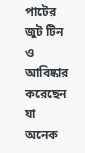পাটের জুট টিন ও আবিষ্কার করেছেন যা অনেক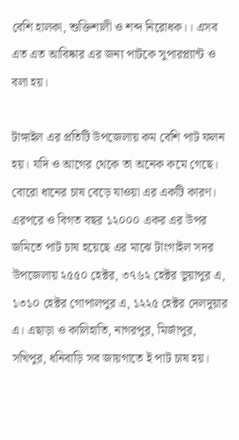বেশি হালকা, শুক্তিশালী ও শব্দ নিরোধক।। এসব এত এত আবিষ্কার এর জন্য পাটকে সুপারপ্ল্যান্ট ও বলা হয়।

টাঙ্গাইল এর প্রতিটি উপজেলায় কম বেশি পাট ফলন হয়। যদি ও আগের থেকে তা অনেক কমে গেছে। বোরো ধানের চাষ বেড়ে যাওয়া এর একটি কারণ। এরপরে ও বিগত বছর ১২০০০ একর এর উপর জমিতে পাট চাষ হয়েছে এর মাঝে টাংগাইল সদর উপজেলায় ২৫৫০ হেক্টর, ৩৭৬২ হেক্টর ভুয়াপুর এ, ১৩১০ হেক্টর গোপালপুর এ, ১২২৫ হেক্টর দেলদুয়ার এ। এছাড়া ও কালিহাতি, নাগরপুর, মির্জাপুর, সখিপুর, ধনিবাড়ি সব জায়গাতে ই পাট চাষ হয়।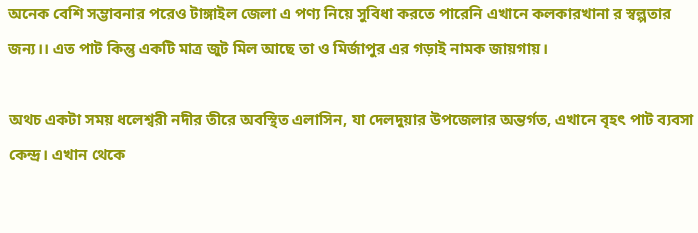অনেক বেশি সম্ভাবনার পরেও টাঙ্গাইল জেলা এ পণ্য নিয়ে সুবিধা করতে পারেনি এখানে কলকারখানা র স্বল্পতার জন্য।। এত পাট কিন্তু একটি মাত্র জুট মিল আছে তা ও মির্জাপুর এর গড়াই নামক জায়গায়।

অথচ একটা সময় ধলেশ্বরী নদীর তীরে অবস্থিত এলাসিন, যা দেলদুয়ার উপজেলার অন্তর্গত, এখানে বৃহৎ পাট ব্যবসা কেন্দ্র। এখান থেকে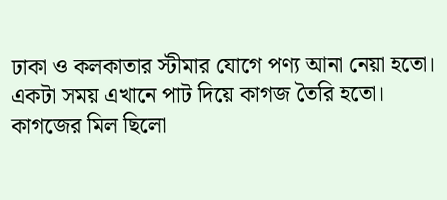ঢাকা ও কলকাতার স্টীমার যোগে পণ্য আনা নেয়া হতো। একটা সময় এখানে পাট দিয়ে কাগজ তৈরি হতো। কাগজের মিল ছিলো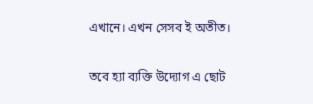এখানে। এখন সেসব ই অতীত।

তবে হ্যা ব্যক্তি উদ্যোগ এ ছোট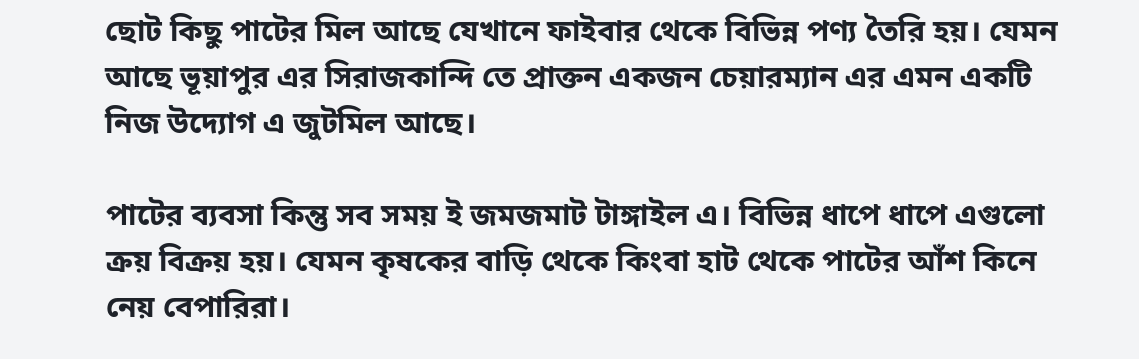ছোট কিছু পাটের মিল আছে যেখানে ফাইবার থেকে বিভিন্ন পণ্য তৈরি হয়। যেমন আছে ভূয়াপুর এর সিরাজকান্দি তে প্রাক্তন একজন চেয়ারম্যান এর এমন একটি নিজ উদ্যোগ এ জুটমিল আছে।

পাটের ব্যবসা কিন্তু সব সময় ই জমজমাট টাঙ্গাইল এ। বিভিন্ন ধাপে ধাপে এগুলো ক্রয় বিক্রয় হয়। যেমন কৃষকের বাড়ি থেকে কিংবা হাট থেকে পাটের আঁশ কিনে নেয় বেপারিরা।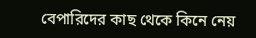বেপারিদের কাছ থেকে কিনে নেয়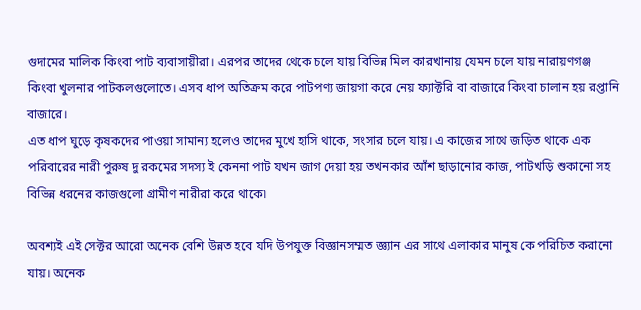গুদামের মালিক কিংবা পাট ব্যবাসায়ীরা। এরপর তাদের থেকে চলে যায় বিভিন্ন মিল কারখানায় যেমন চলে যায় নারায়ণগঞ্জ কিংবা খুলনার পাটকলগুলোতে। এসব ধাপ অতিক্রম করে পাটপণ্য জায়গা করে নেয় ফ্যাক্টরি বা বাজারে কিংবা চালান হয় রপ্তানি বাজারে।
এত ধাপ ঘুড়ে কৃষকদের পাওয়া সামান্য হলেও তাদের মুখে হাসি থাকে, সংসার চলে যায়। এ কাজের সাথে জড়িত থাকে এক পরিবারের নারী পুরুষ দু রকমের সদস্য ই কেননা পাট যখন জাগ দেয়া হয় তখনকার আঁশ ছাড়ানোর কাজ, পাটখড়ি শুকানো সহ বিভিন্ন ধরনের কাজগুলো গ্রামীণ নারীরা করে থাকে৷

অবশ্যই এই সেক্টর আরো অনেক বেশি উন্নত হবে যদি উপযুক্ত বিজ্ঞানসম্মত জ্ঞ্যান এর সাথে এলাকার মানুষ কে পরিচিত করানো যায়। অনেক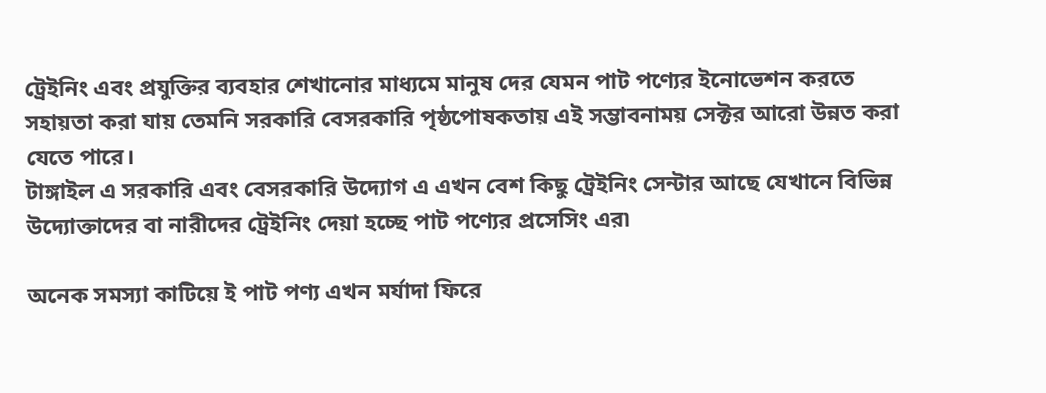ট্রেইনিং এবং প্রযুক্তির ব্যবহার শেখানোর মাধ্যমে মানুষ দের যেমন পাট পণ্যের ইনোভেশন করতে সহায়তা করা যায় তেমনি সরকারি বেসরকারি পৃষ্ঠপোষকতায় এই সম্ভাবনাময় সেক্টর আরো উন্নত করা যেতে পারে।
টাঙ্গাইল এ সরকারি এবং বেসরকারি উদ্যোগ এ এখন বেশ কিছু ট্রেইনিং সেন্টার আছে যেখানে বিভিন্ন উদ্যোক্তাদের বা নারীদের ট্রেইনিং দেয়া হচ্ছে পাট পণ্যের প্রসেসিং এর৷

অনেক সমস্যা কাটিয়ে ই পাট পণ্য এখন মর্যাদা ফিরে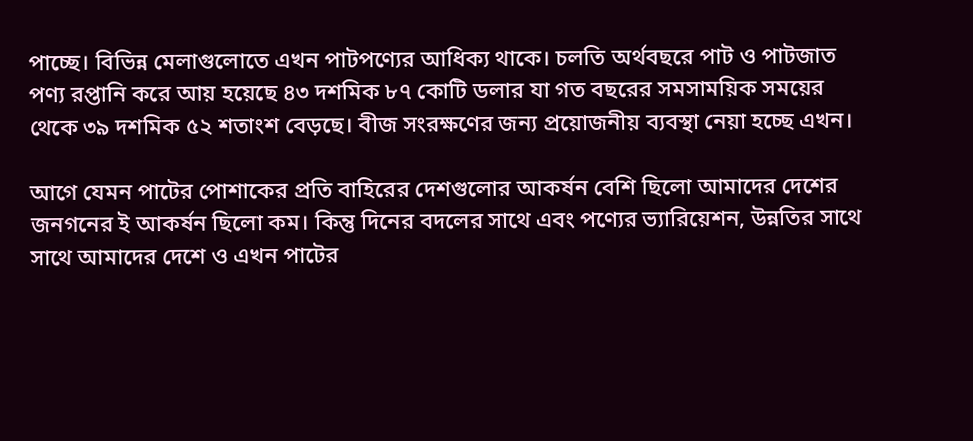পাচ্ছে। বিভিন্ন মেলাগুলোতে এখন পাটপণ্যের আধিক্য থাকে। চলতি অর্থবছরে পাট ও পাটজাত পণ্য রপ্তানি করে আয় হয়েছে ৪৩ দশমিক ৮৭ কোটি ডলার যা গত বছরের সমসাময়িক সময়ের থেকে ৩৯ দশমিক ৫২ শতাংশ বেড়ছে। বীজ সংরক্ষণের জন্য প্রয়োজনীয় ব্যবস্থা নেয়া হচ্ছে এখন।

আগে যেমন পাটের পোশাকের প্রতি বাহিরের দেশগুলোর আকর্ষন বেশি ছিলো আমাদের দেশের জনগনের ই আকর্ষন ছিলো কম। কিন্তু দিনের বদলের সাথে এবং পণ্যের ভ্যারিয়েশন, উন্নতির সাথে সাথে আমাদের দেশে ও এখন পাটের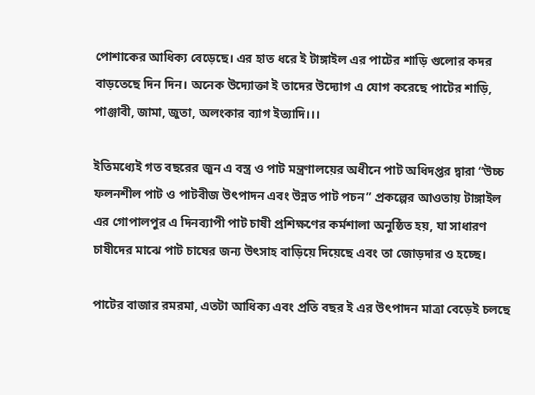পোশাকের আধিক্য বেড়েছে। এর হাত ধরে ই টাঙ্গাইল এর পাটের শাড়ি গুলোর কদর বাড়তেছে দিন দিন। অনেক উদ্যোক্তা ই তাদের উদ্যোগ এ যোগ করেছে পাটের শাড়ি, পাঞ্জাবী, জামা, জুতা, অলংকার ব্যাগ ইত্যাদি।।।

ইতিমধ্যেই গত বছরের জুন এ বস্ত্র ও পাট মন্ত্রণালয়ের অধীনে পাট অধিদপ্তর দ্বারা “উচ্চ ফলনশীল পাট ও পাটবীজ উৎপাদন এবং উন্নত পাট পচন” প্রকল্পের আওতায় টাঙ্গাইল এর গোপালপুর এ দিনব্যাপী পাট চাষী প্রশিক্ষণের কর্মশালা অনুষ্ঠিত হয়, যা সাধারণ চাষীদের মাঝে পাট চাষের জন্য উৎসাহ বাড়িয়ে দিয়েছে এবং তা জোড়দার ও হচ্ছে।

পাটের বাজার রমরমা, এতটা আধিক্য এবং প্রতি বছর ই এর উৎপাদন মাত্রা বেড়েই চলছে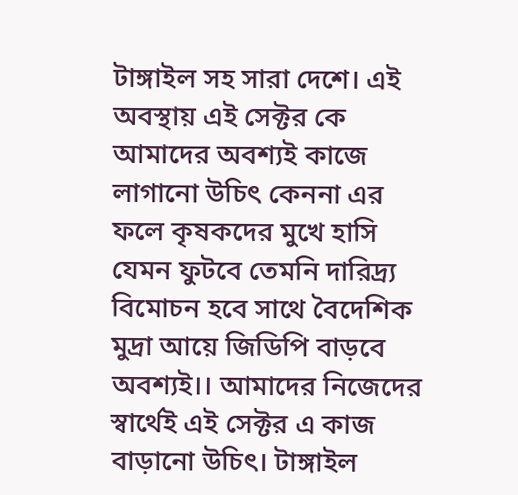টাঙ্গাইল সহ সারা দেশে। এই অবস্থায় এই সেক্টর কে আমাদের অবশ্যই কাজে লাগানো উচিৎ কেননা এর ফলে কৃষকদের মুখে হাসি যেমন ফুটবে তেমনি দারিদ্র্য বিমোচন হবে সাথে বৈদেশিক মুদ্রা আয়ে জিডিপি বাড়বে অবশ্যই।। আমাদের নিজেদের স্বার্থেই এই সেক্টর এ কাজ বাড়ানো উচিৎ। টাঙ্গাইল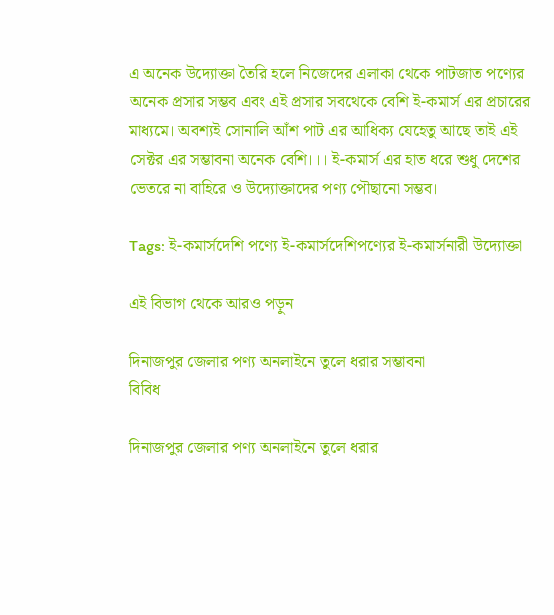এ অনেক উদ্যোক্তা তৈরি হলে নিজেদের এলাকা থেকে পাটজাত পণ্যের অনেক প্রসার সম্ভব এবং এই প্রসার সবথেকে বেশি ই-কমার্স এর প্রচারের মাধ্যমে। অবশ্যই সোনালি আঁশ পাট এর আধিক্য যেহেতু আছে তাই এই সেক্টর এর সম্ভাবনা অনেক বেশি।।। ই-কমার্স এর হাত ধরে শুধু দেশের ভেতরে না বাহিরে ও উদ্যোক্তাদের পণ্য পৌছানো সম্ভব।

Tags: ই-কমার্সদেশি পণ্যে ই-কমার্সদেশিপণ্যের ই-কমার্সনারী উদ্যোক্তা

এই বিভাগ থেকে আরও পড়ুন

দিনাজপুর জেলার পণ্য অনলাইনে তুলে ধরার সম্ভাবনা
বিবিধ

দিনাজপুর জেলার পণ্য অনলাইনে তুলে ধরার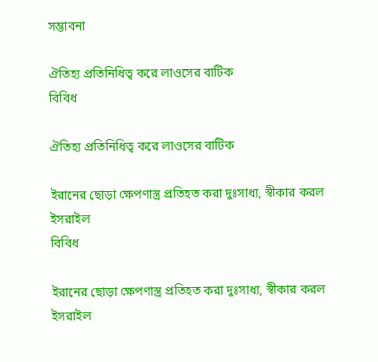সম্ভাবনা

ঐতিহ্য প্রতিনিধিত্ব করে লাওসের বাটিক
বিবিধ

ঐতিহ্য প্রতিনিধিত্ব করে লাওসের বাটিক

ইরানের ছোড়া ক্ষেপণাস্ত্র প্রতিহত করা দুঃসাধ্য, স্বীকার করল ইসরাইল
বিবিধ

ইরানের ছোড়া ক্ষেপণাস্ত্র প্রতিহত করা দুঃসাধ্য, স্বীকার করল ইসরাইল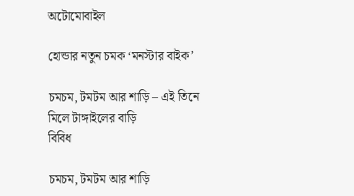অটোমোবাইল

হোন্ডার নতুন চমক ‘মনস্টার বাইক’

চমচম, টমটম আর শাড়ি – এই তিনে মিলে টাঙ্গাইলের বাড়ি
বিবিধ

চমচম, টমটম আর শাড়ি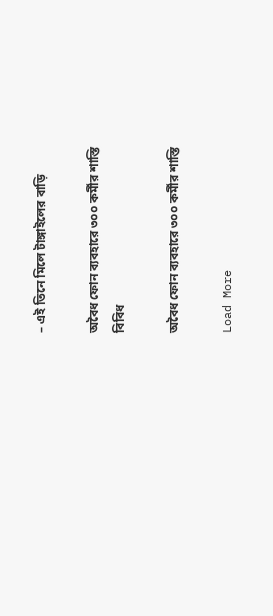– এই তিনে মিলে টাঙ্গাইলের বাড়ি

অবৈধ ফোন ব্যবহারে ৩০০ কর্মীর শাস্তি
বিবিধ

অবৈধ ফোন ব্যবহারে ৩০০ কর্মীর শাস্তি

Load More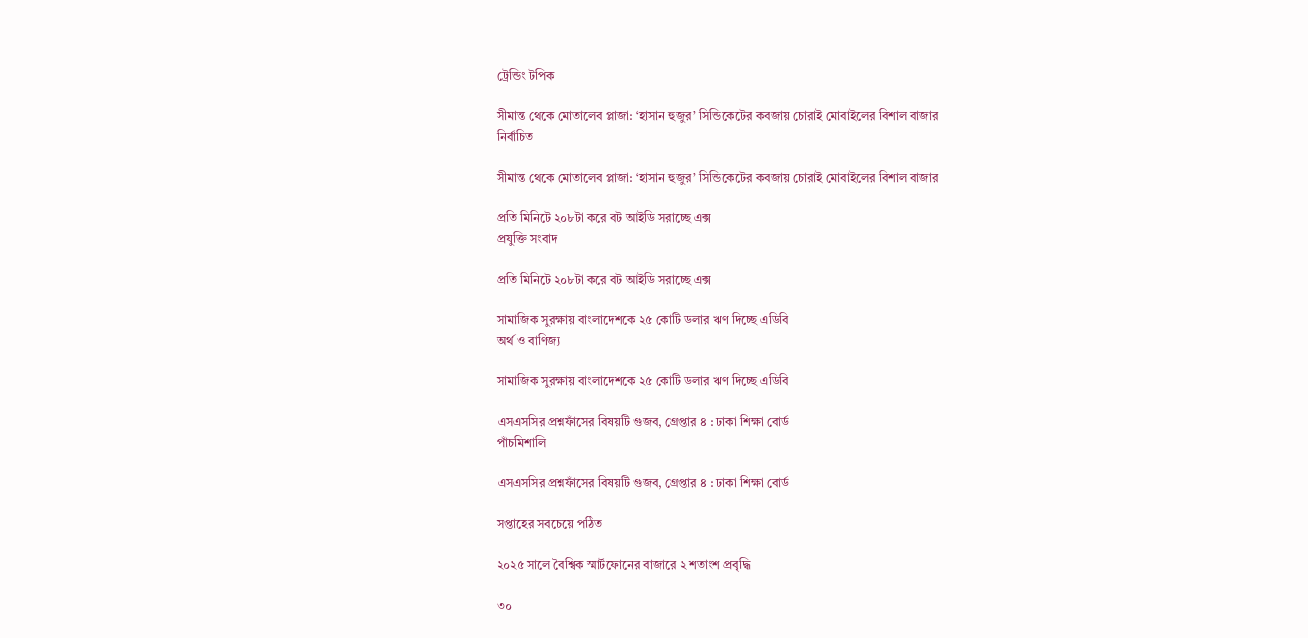ট্রেন্ডিং টপিক

সীমান্ত থেকে মোতালেব প্লাজা: ‘হাসান হুজুর’ সিন্ডিকেটের কবজায় চোরাই মোবাইলের বিশাল বাজার
নির্বাচিত

সীমান্ত থেকে মোতালেব প্লাজা: ‘হাসান হুজুর’ সিন্ডিকেটের কবজায় চোরাই মোবাইলের বিশাল বাজার

প্রতি মিনিটে ২০৮টা করে বট আইডি সরাচ্ছে এক্স
প্রযুক্তি সংবাদ

প্রতি মিনিটে ২০৮টা করে বট আইডি সরাচ্ছে এক্স

সামাজিক সুরক্ষায় বাংলাদেশকে ২৫ কোটি ডলার ঋণ দিচ্ছে এডিবি
অর্থ ও বাণিজ্য

সামাজিক সুরক্ষায় বাংলাদেশকে ২৫ কোটি ডলার ঋণ দিচ্ছে এডিবি

এসএসসির প্রশ্নফাঁসের বিষয়টি গুজব, গ্রেপ্তার ৪ : ঢাকা শিক্ষা বোর্ড
পাঁচমিশালি

এসএসসির প্রশ্নফাঁসের বিষয়টি গুজব, গ্রেপ্তার ৪ : ঢাকা শিক্ষা বোর্ড

সপ্তাহের সবচেয়ে পঠিত

২০২৫ সালে বৈশ্বিক স্মার্টফোনের বাজারে ২ শতাংশ প্রবৃদ্ধি

৩০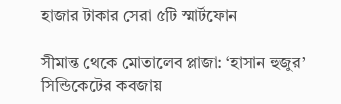হাজার টাকার সেরা ৫টি স্মার্টফোন

সীমান্ত থেকে মোতালেব প্লাজা: ‘হাসান হুজুর’ সিন্ডিকেটের কবজায়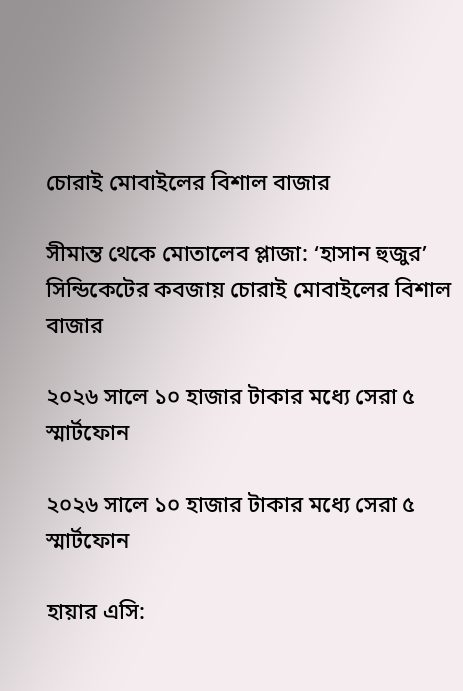চোরাই মোবাইলের বিশাল বাজার

সীমান্ত থেকে মোতালেব প্লাজা: ‘হাসান হুজুর’ সিন্ডিকেটের কবজায় চোরাই মোবাইলের বিশাল বাজার

২০২৬ সালে ১০ হাজার টাকার মধ্যে সেরা ৫ স্মার্টফোন

২০২৬ সালে ১০ হাজার টাকার মধ্যে সেরা ৫ স্মার্টফোন

হায়ার এসি: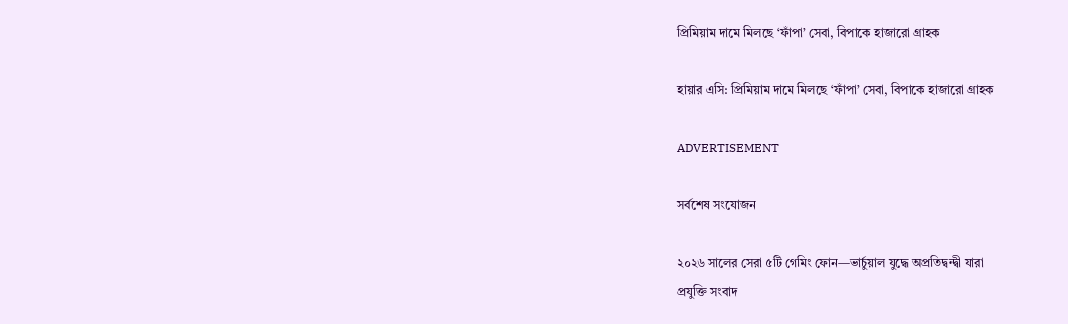প্রিমিয়াম দামে মিলছে ‘ফাঁপা’ সেবা, বিপাকে হাজারো গ্রাহক

হায়ার এসি: প্রিমিয়াম দামে মিলছে ‘ফাঁপা’ সেবা, বিপাকে হাজারো গ্রাহক

ADVERTISEMENT

সর্বশেষ সংযোজন

২০২৬ সালের সেরা ৫টি গেমিং ফোন—ভার্চুয়াল যুদ্ধে অপ্রতিদ্বন্দ্বী যারা
প্রযুক্তি সংবাদ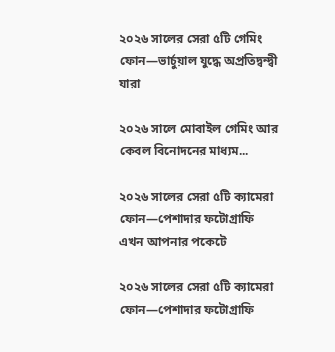২০২৬ সালের সেরা ৫টি গেমিং ফোন—ভার্চুয়াল যুদ্ধে অপ্রতিদ্বন্দ্বী যারা

২০২৬ সালে মোবাইল গেমিং আর কেবল বিনোদনের মাধ্যম...

২০২৬ সালের সেরা ৫টি ক্যামেরা ফোন—পেশাদার ফটোগ্রাফি এখন আপনার পকেটে

২০২৬ সালের সেরা ৫টি ক্যামেরা ফোন—পেশাদার ফটোগ্রাফি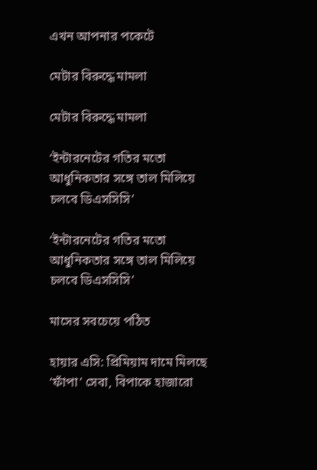এখন আপনার পকেটে

মেটার বিরুদ্ধে মামলা

মেটার বিরুদ্ধে মামলা

‘ইন্টারনেটের গতির মতো আধুনিকতার সঙ্গে তাল মিলিয়ে চলবে ডিএসসিসি’

‘ইন্টারনেটের গতির মতো আধুনিকতার সঙ্গে তাল মিলিয়ে চলবে ডিএসসিসি’

মাসের সবচেয়ে পঠিত

হায়ার এসি: প্রিমিয়াম দামে মিলছে ‘ফাঁপা’ সেবা, বিপাকে হাজারো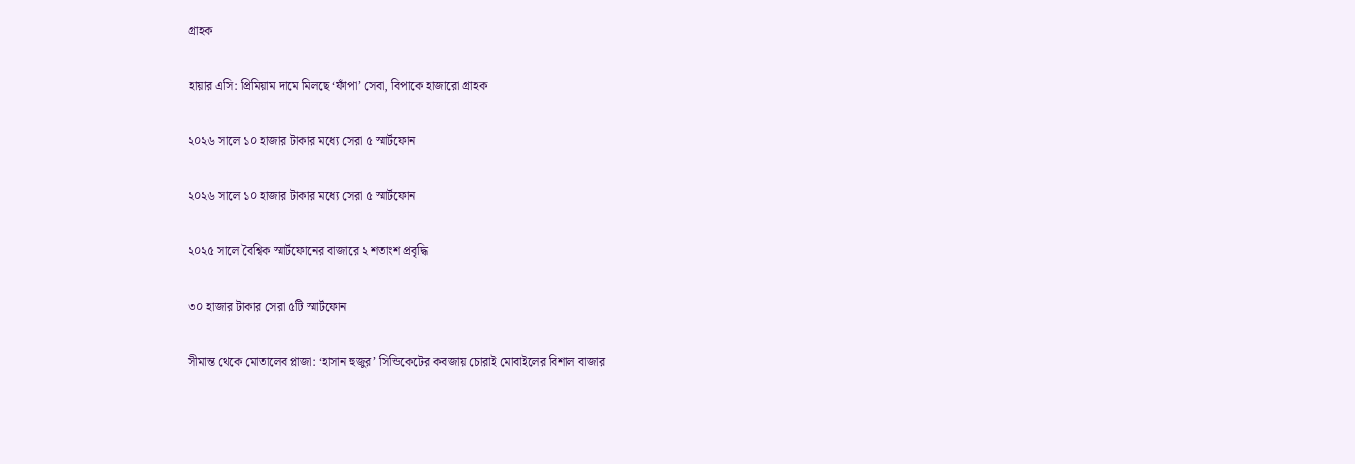গ্রাহক

হায়ার এসি: প্রিমিয়াম দামে মিলছে ‘ফাঁপা’ সেবা, বিপাকে হাজারো গ্রাহক

২০২৬ সালে ১০ হাজার টাকার মধ্যে সেরা ৫ স্মার্টফোন

২০২৬ সালে ১০ হাজার টাকার মধ্যে সেরা ৫ স্মার্টফোন

২০২৫ সালে বৈশ্বিক স্মার্টফোনের বাজারে ২ শতাংশ প্রবৃদ্ধি

৩০ হাজার টাকার সেরা ৫টি স্মার্টফোন

সীমান্ত থেকে মোতালেব প্লাজা: ‘হাসান হুজুর’ সিন্ডিকেটের কবজায় চোরাই মোবাইলের বিশাল বাজার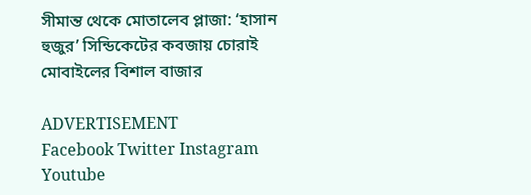সীমান্ত থেকে মোতালেব প্লাজা: ‘হাসান হুজুর’ সিন্ডিকেটের কবজায় চোরাই মোবাইলের বিশাল বাজার

ADVERTISEMENT
Facebook Twitter Instagram Youtube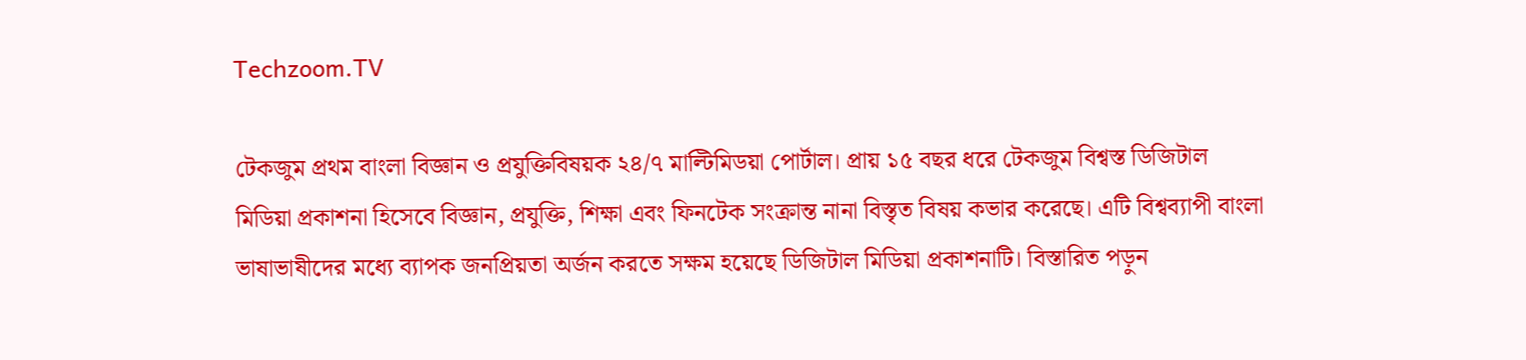Techzoom.TV

টেকজুম প্রথম বাংলা বিজ্ঞান ও প্রযুক্তিবিষয়ক ২৪/৭ মাল্টিমিডয়া পোর্টাল। প্রায় ১৫ বছর ধরে টেকজুম বিশ্বস্ত ডিজিটাল মিডিয়া প্রকাশনা হিসেবে বিজ্ঞান, প্রযুক্তি, শিক্ষা এবং ফিনটেক সংক্রান্ত নানা বিস্তৃত বিষয় কভার করেছে। এটি বিশ্বব্যাপী বাংলা ভাষাভাষীদের মধ্যে ব্যাপক জনপ্রিয়তা অর্জন করতে সক্ষম হয়েছে ডিজিটাল মিডিয়া প্রকাশনাটি। বিস্তারিত পড়ুন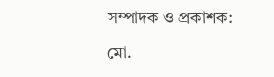সম্পাদক ও প্রকাশক:

মো.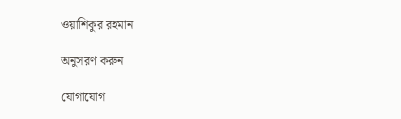ওয়াশিকুর রহমান

অনুসরণ করুন

যোগাযোগ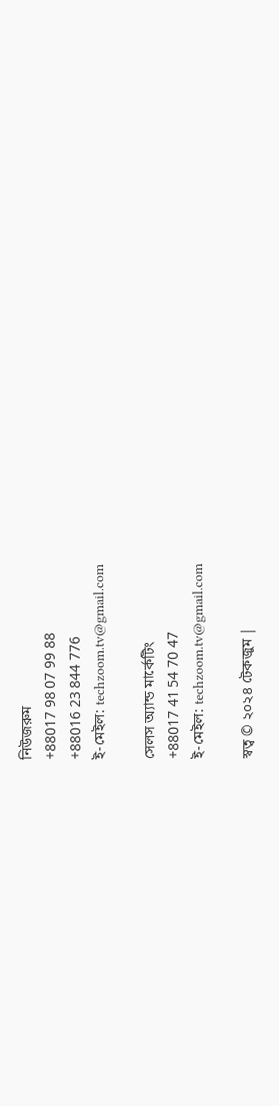নিউজরুম
+88017 98 07 99 88
+88016 23 844 776
ই-মেইল: techzoom.tv@gmail.com

সেলস অ্যান্ড মার্কেটিং
+88017 41 54 70 47
ই-মেইল: techzoom.tv@gmail.com

স্বত্ব © ২০২৪ টেকজুম |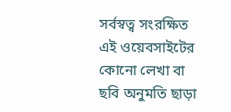সর্বস্বত্ব সংরক্ষিত
এই ওয়েবসাইটের কোনো লেখা বা ছবি অনুমতি ছাড়া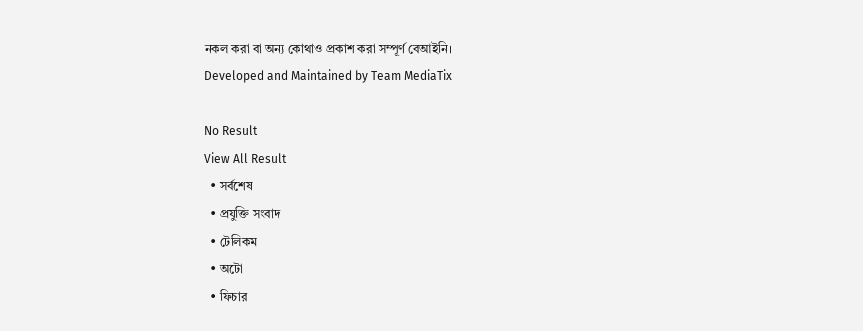নকল করা বা অন্য কোথাও প্রকাশ করা সম্পূর্ণ বেআইনি।
Developed and Maintained by Team MediaTix

No Result
View All Result
  • সর্বশেষ
  • প্রযুক্তি সংবাদ
  • টেলিকম
  • অটো
  • ফিচার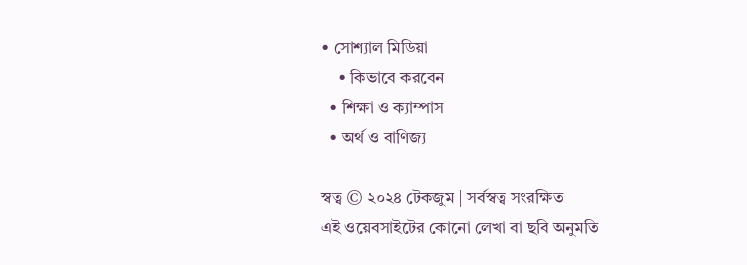• সোশ্যাল মিডিয়া
    • কিভাবে করবেন
  • শিক্ষা ও ক্যাম্পাস
  • অর্থ ও বাণিজ্য

স্বত্ব © ২০২৪ টেকজুম | সর্বস্বত্ব সংরক্ষিত
এই ওয়েবসাইটের কোনো লেখা বা ছবি অনুমতি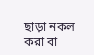ছাড়া নকল করা বা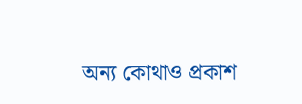অন্য কোথাও প্রকাশ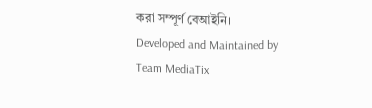করা সম্পূর্ণ বেআইনি।
Developed and Maintained by Team MediaTix